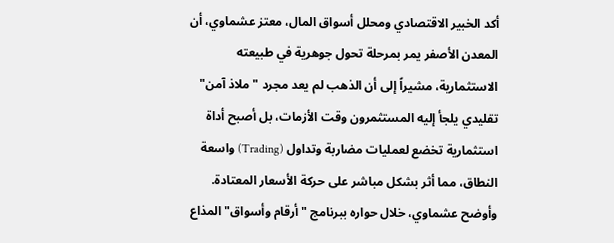أكد الخبير الاقتصادي ومحلل أسواق المال، معتز عشماوي، أن المعدن الأصفر يمر بمرحلة تحول جوهرية في طبيعته الاستثمارية، مشيراً إلى أن الذهب لم يعد مجرد "ملاذ آمن" تقليدي يلجأ إليه المستثمرون وقت الأزمات، بل أصبح أداة استثمارية تخضع لعمليات مضاربة وتداول (Trading) واسعة النطاق، مما أثر بشكل مباشر على حركة الأسعار المعتادة.
وأوضح عشماوي، خلال حواره ببرنامج "أرقام وأسواق" المذاع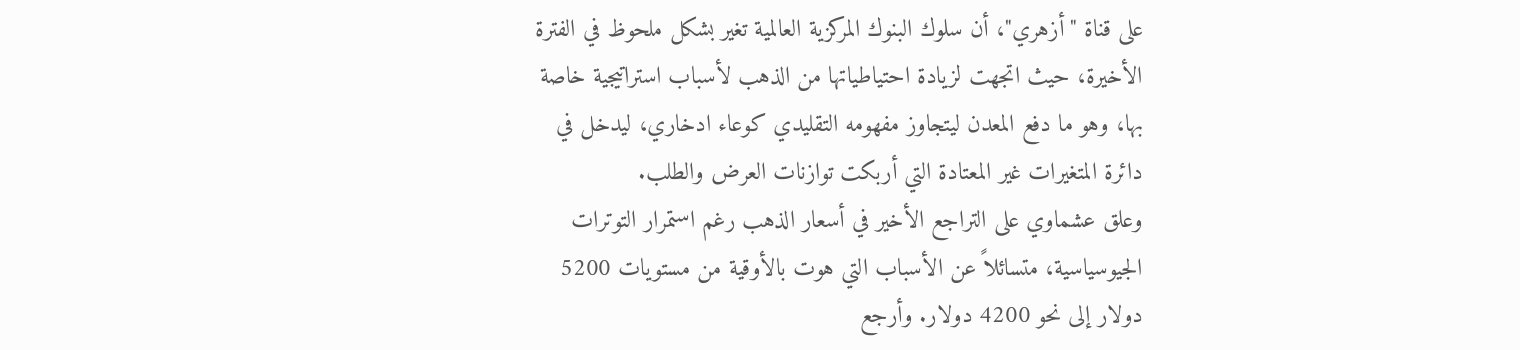على قناة "أزهري"، أن سلوك البنوك المركزية العالمية تغير بشكل ملحوظ في الفترة الأخيرة، حيث اتجهت لزيادة احتياطياتها من الذهب لأسباب استراتيجية خاصة بها، وهو ما دفع المعدن ليتجاوز مفهومه التقليدي كوعاء ادخاري، ليدخل في دائرة المتغيرات غير المعتادة التي أربكت توازنات العرض والطلب.
وعلق عشماوي على التراجع الأخير في أسعار الذهب رغم استمرار التوترات الجيوسياسية، متسائلاً عن الأسباب التي هوت بالأوقية من مستويات 5200 دولار إلى نحو 4200 دولار. وأرجع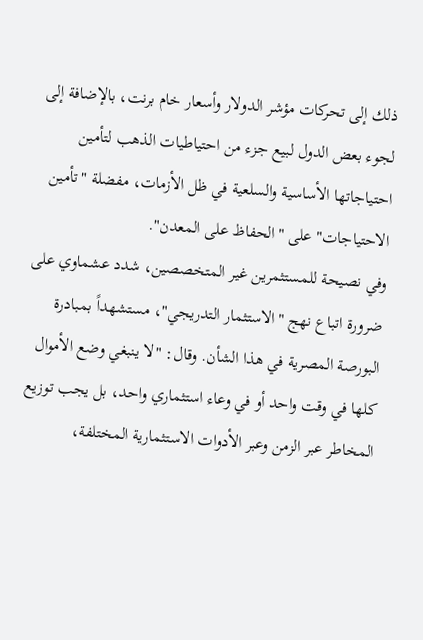ذلك إلى تحركات مؤشر الدولار وأسعار خام برنت، بالإضافة إلى لجوء بعض الدول لبيع جزء من احتياطيات الذهب لتأمين احتياجاتها الأساسية والسلعية في ظل الأزمات، مفضلة "تأمين الاحتياجات" على "الحفاظ على المعدن".
وفي نصيحة للمستثمرين غير المتخصصين، شدد عشماوي على ضرورة اتباع نهج "الاستثمار التدريجي"، مستشهداً بمبادرة البورصة المصرية في هذا الشأن. وقال: "لا ينبغي وضع الأموال كلها في وقت واحد أو في وعاء استثماري واحد، بل يجب توزيع المخاطر عبر الزمن وعبر الأدوات الاستثمارية المختلفة،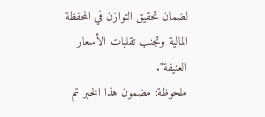لضمان تحقيق التوازن في المحفظة المالية وتجنب تقلبات الأسعار العنيفة".
ملحوظة: مضمون هذا الخبر تم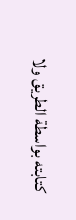كتابته بواسطة الطريق ولا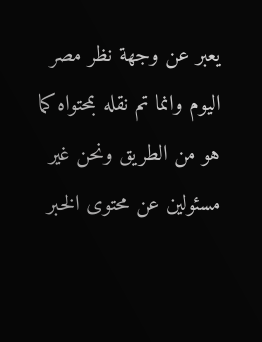يعبر عن وجهة نظر مصر اليوم وانما تم نقله بمحتواه كما هو من الطريق ونحن غير مسئولين عن محتوى الخبر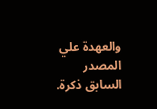والعهدة علي المصدر السابق ذكرة.